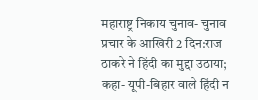महाराष्ट्र निकाय चुनाव- चुनाव प्रचार के आखिरी 2 दिन:राज ठाकरे ने हिंदी का मुद्दा उठाया; कहा- यूपी-बिहार वाले हिंदी न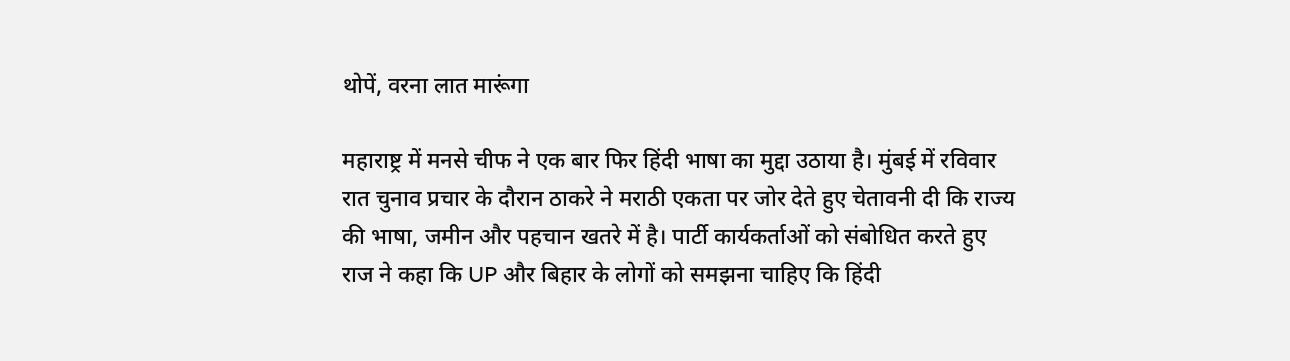थोपें, वरना लात मारूंगा

महाराष्ट्र में मनसे चीफ ने एक बार फिर हिंदी भाषा का मुद्दा उठाया है। मुंबई में रविवार रात चुनाव प्रचार के दौरान ठाकरे ने मराठी एकता पर जोर देते हुए चेतावनी दी कि राज्य की भाषा, जमीन और पहचान खतरे में है। पार्टी कार्यकर्ताओं को संबोधित करते हुए राज ने कहा कि UP और बिहार के लोगों को समझना चाहिए कि हिंदी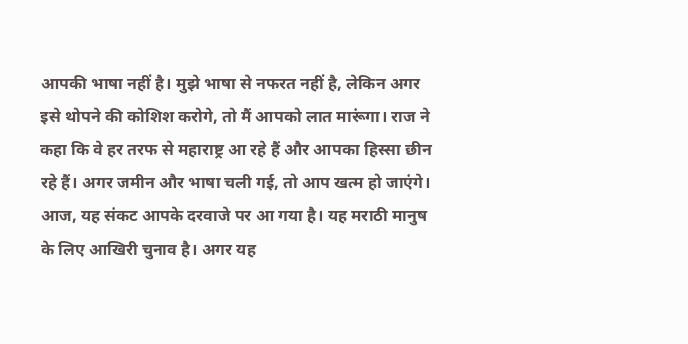आपकी भाषा नहीं है। मुझे भाषा से नफरत नहीं है, लेकिन अगर इसे थोपने की कोशिश करोगे, तो मैं आपको लात मारूंगा। राज ने कहा कि वे हर तरफ से महाराष्ट्र आ रहे हैं और आपका हिस्सा छीन रहे हैं। अगर जमीन और भाषा चली गई, तो आप खत्म हो जाएंगे। आज, यह संकट आपके दरवाजे पर आ गया है। यह मराठी मानुष के लिए आखिरी चुनाव है। अगर यह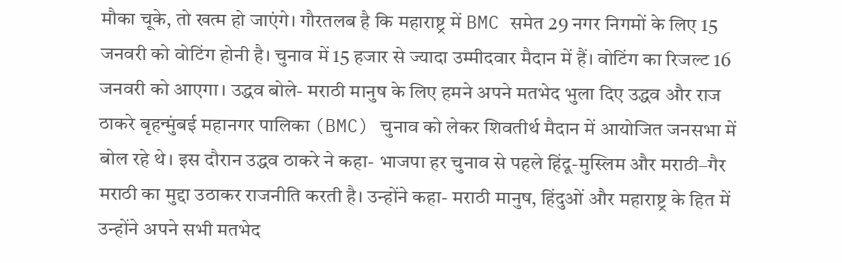मौका चूके, तो खत्म हो जाएंगे। गौरतलब है कि महाराष्ट्र में BMC समेत 29 नगर निगमों के लिए 15 जनवरी को वोटिंग होनी है। चुनाव में 15 हजार से ज्यादा उम्मीदवार मैदान में हैं। वोटिंग का रिजल्ट 16 जनवरी को आएगा। उद्धव बोले- मराठी मानुष के लिए हमने अपने मतभेद भुला दिए उद्धव और राज ठाकरे बृहन्मुंबई महानगर पालिका (BMC) चुनाव को लेकर शिवतीर्थ मैदान में आयोजित जनसभा में बोल रहे थे। इस दौरान उद्धव ठाकरे ने कहा- भाजपा हर चुनाव से पहले हिंदू-मुस्लिम और मराठी–गैर मराठी का मुद्दा उठाकर राजनीति करती है। उन्होंने कहा- मराठी मानुष, हिंदुओं और महाराष्ट्र के हित में उन्होंने अपने सभी मतभेद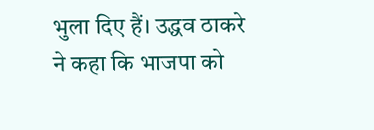भुला दिए हैं। उद्धव ठाकरे ने कहा कि भाजपा को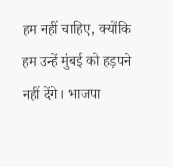हम नहीं चाहिए, क्योंकि हम उन्हें मुंबई को हड़पने नहीं देंगे। भाजपा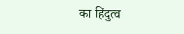का हिंदुत्व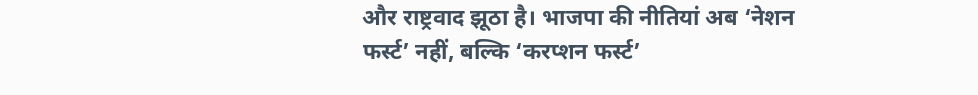और राष्ट्रवाद झूठा है। भाजपा की नीतियां अब ‘नेशन फर्स्ट’ नहीं, बल्कि ‘करप्शन फर्स्ट’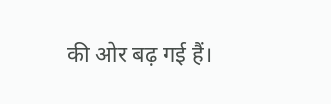की ओर बढ़ गई हैं।